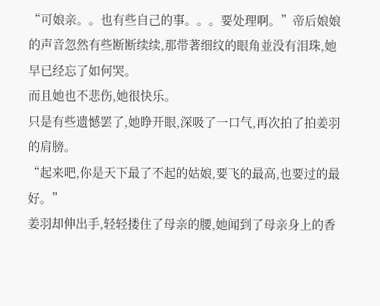“可娘亲。。也有些自己的事。。。要处理啊。”帝后娘娘的声音忽然有些断断续续,那带著细纹的眼角並没有泪珠,她早已经忘了如何哭。
而且她也不悲伤,她很快乐。
只是有些遗憾罢了,她睁开眼,深吸了一口气,再次拍了拍姜羽的肩膀。
“起来吧,你是天下最了不起的姑娘,要飞的最高,也要过的最好。”
姜羽却伸出手,轻轻搂住了母亲的腰,她闻到了母亲身上的香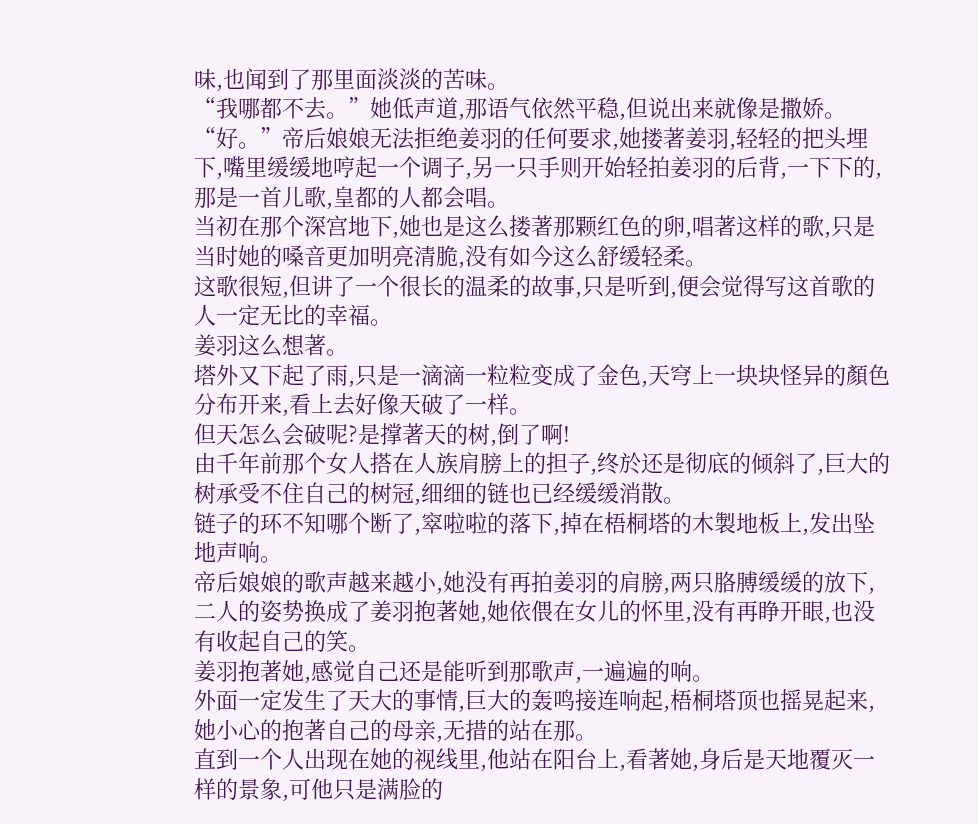味,也闻到了那里面淡淡的苦味。
“我哪都不去。”她低声道,那语气依然平稳,但说出来就像是撒娇。
“好。”帝后娘娘无法拒绝姜羽的任何要求,她搂著姜羽,轻轻的把头埋下,嘴里缓缓地哼起一个调子,另一只手则开始轻拍姜羽的后背,一下下的,那是一首儿歌,皇都的人都会唱。
当初在那个深宫地下,她也是这么搂著那颗红色的卵,唱著这样的歌,只是当时她的嗓音更加明亮清脆,没有如今这么舒缓轻柔。
这歌很短,但讲了一个很长的温柔的故事,只是听到,便会觉得写这首歌的人一定无比的幸福。
姜羽这么想著。
塔外又下起了雨,只是一滴滴一粒粒变成了金色,天穹上一块块怪异的顏色分布开来,看上去好像天破了一样。
但天怎么会破呢?是撑著天的树,倒了啊!
由千年前那个女人搭在人族肩膀上的担子,终於还是彻底的倾斜了,巨大的树承受不住自己的树冠,细细的链也已经缓缓消散。
链子的环不知哪个断了,窣啦啦的落下,掉在梧桐塔的木製地板上,发出坠地声响。
帝后娘娘的歌声越来越小,她没有再拍姜羽的肩膀,两只胳膊缓缓的放下,二人的姿势换成了姜羽抱著她,她依偎在女儿的怀里,没有再睁开眼,也没有收起自己的笑。
姜羽抱著她,感觉自己还是能听到那歌声,一遍遍的响。
外面一定发生了天大的事情,巨大的轰鸣接连响起,梧桐塔顶也摇晃起来,她小心的抱著自己的母亲,无措的站在那。
直到一个人出现在她的视线里,他站在阳台上,看著她,身后是天地覆灭一样的景象,可他只是满脸的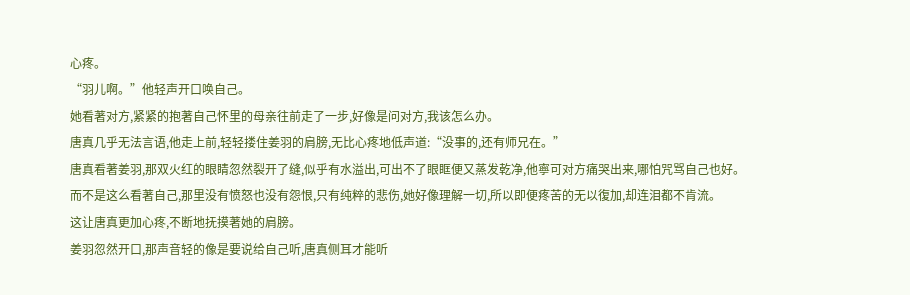心疼。
“羽儿啊。”他轻声开口唤自己。
她看著对方,紧紧的抱著自己怀里的母亲往前走了一步,好像是问对方,我该怎么办。
唐真几乎无法言语,他走上前,轻轻搂住姜羽的肩膀,无比心疼地低声道:“没事的,还有师兄在。”
唐真看著姜羽,那双火红的眼睛忽然裂开了缝,似乎有水溢出,可出不了眼眶便又蒸发乾净,他寧可对方痛哭出来,哪怕咒骂自己也好。
而不是这么看著自己,那里没有愤怒也没有怨恨,只有纯粹的悲伤,她好像理解一切,所以即便疼苦的无以復加,却连泪都不肯流。
这让唐真更加心疼,不断地抚摸著她的肩膀。
姜羽忽然开口,那声音轻的像是要说给自己听,唐真侧耳才能听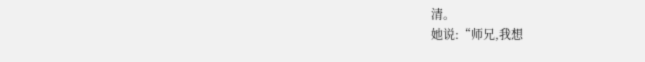清。
她说:“师兄,我想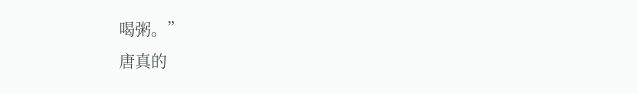喝粥。”
唐真的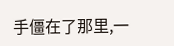手僵在了那里,一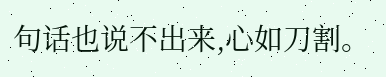句话也说不出来,心如刀割。